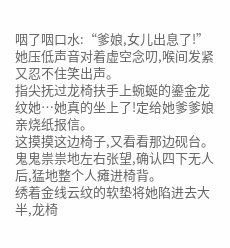咽了咽口水:“爹娘,女儿出息了!”她压低声音对着虚空念叨,喉间发紧又忍不住笑出声。
指尖抚过龙椅扶手上蜿蜒的鎏金龙纹她…她真的坐上了!定给她爹爹娘亲烧纸报信。
这摸摸这边椅子,又看看那边砚台。
鬼鬼祟祟地左右张望,确认四下无人后,猛地整个人瘫进椅背。
绣着金线云纹的软垫将她陷进去大半,龙椅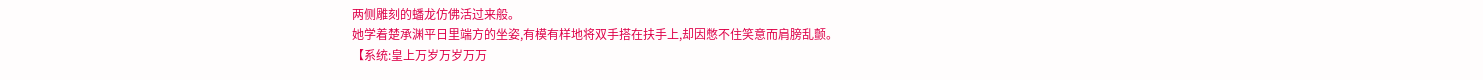两侧雕刻的蟠龙仿佛活过来般。
她学着楚承渊平日里端方的坐姿,有模有样地将双手搭在扶手上,却因憋不住笑意而肩膀乱颤。
【系统:皇上万岁万岁万万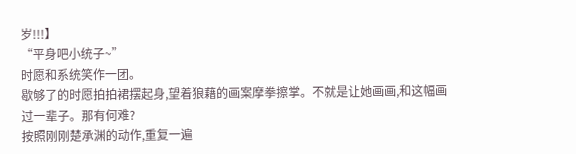岁!!!】
“平身吧小统子~”
时愿和系统笑作一团。
歇够了的时愿拍拍裙摆起身,望着狼藉的画案摩拳擦掌。不就是让她画画,和这幅画过一辈子。那有何难?
按照刚刚楚承渊的动作,重复一遍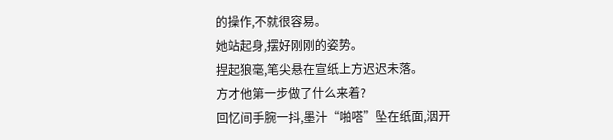的操作,不就很容易。
她站起身,摆好刚刚的姿势。
捏起狼毫,笔尖悬在宣纸上方迟迟未落。
方才他第一步做了什么来着?
回忆间手腕一抖,墨汁“啪嗒”坠在纸面,洇开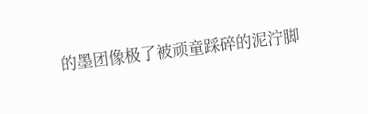的墨团像极了被顽童踩碎的泥泞脚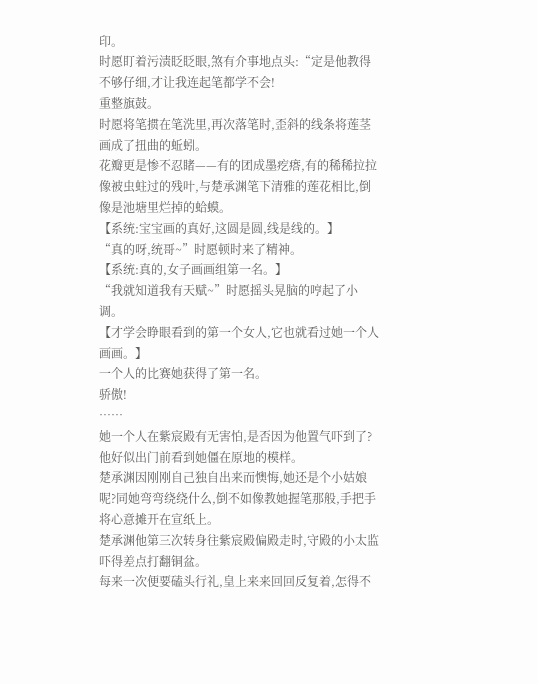印。
时愿盯着污渍眨眨眼,煞有介事地点头:“定是他教得不够仔细,才让我连起笔都学不会!
重整旗鼓。
时愿将笔掼在笔洗里,再次落笔时,歪斜的线条将莲茎画成了扭曲的蚯蚓。
花瓣更是惨不忍睹——有的团成墨疙瘩,有的稀稀拉拉像被虫蛀过的残叶,与楚承渊笔下清雅的莲花相比,倒像是池塘里烂掉的蛤蟆。
【系统:宝宝画的真好,这圆是圆,线是线的。】
“真的呀,统哥~”时愿顿时来了精神。
【系统:真的,女子画画组第一名。】
“我就知道我有天赋~”时愿摇头晃脑的哼起了小调。
【才学会睁眼看到的第一个女人,它也就看过她一个人画画。】
一个人的比赛她获得了第一名。
骄傲!
……
她一个人在紫宸殿有无害怕,是否因为他置气吓到了?他好似出门前看到她僵在原地的模样。
楚承渊因刚刚自己独自出来而懊悔,她还是个小姑娘呢?同她弯弯绕绕什么,倒不如像教她握笔那般,手把手将心意摊开在宣纸上。
楚承渊他第三次转身往紫宸殿偏殿走时,守殿的小太监吓得差点打翻铜盆。
每来一次便要磕头行礼,皇上来来回回反复着,怎得不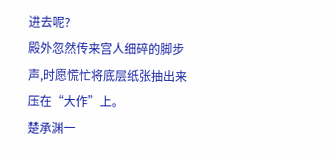进去呢?
殿外忽然传来宫人细碎的脚步声,时愿慌忙将底层纸张抽出来压在“大作”上。
楚承渊一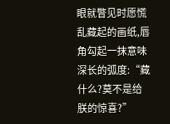眼就瞥见时愿慌乱藏起的画纸,唇角勾起一抹意味深长的弧度:“藏什么?莫不是给朕的惊喜?”